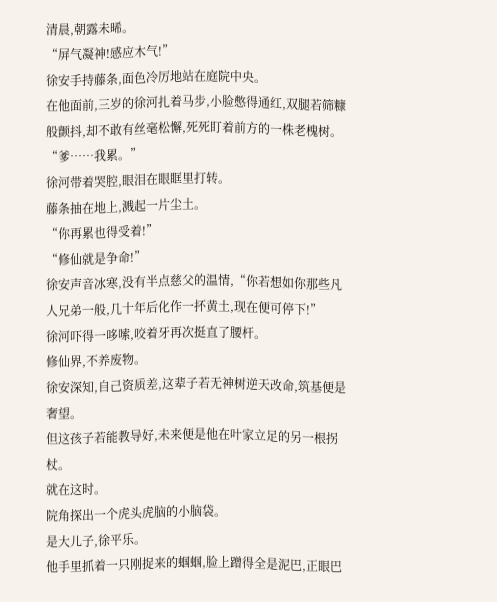清晨,朝露未晞。
“屏气凝神!感应木气!”
徐安手持藤条,面色冷厉地站在庭院中央。
在他面前,三岁的徐河扎着马步,小脸憋得通红,双腿若筛糠般颤抖,却不敢有丝毫松懈,死死盯着前方的一株老槐树。
“爹……我累。”
徐河带着哭腔,眼泪在眼眶里打转。
藤条抽在地上,溅起一片尘土。
“你再累也得受着!”
“修仙就是争命!”
徐安声音冰寒,没有半点慈父的温情,“你若想如你那些凡人兄弟一般,几十年后化作一抔黄土,现在便可停下!”
徐河吓得一哆嗦,咬着牙再次挺直了腰杆。
修仙界,不养废物。
徐安深知,自己资质差,这辈子若无神树逆天改命,筑基便是奢望。
但这孩子若能教导好,未来便是他在叶家立足的另一根拐杖。
就在这时。
院角探出一个虎头虎脑的小脑袋。
是大儿子,徐平乐。
他手里抓着一只刚捉来的蝈蝈,脸上蹭得全是泥巴,正眼巴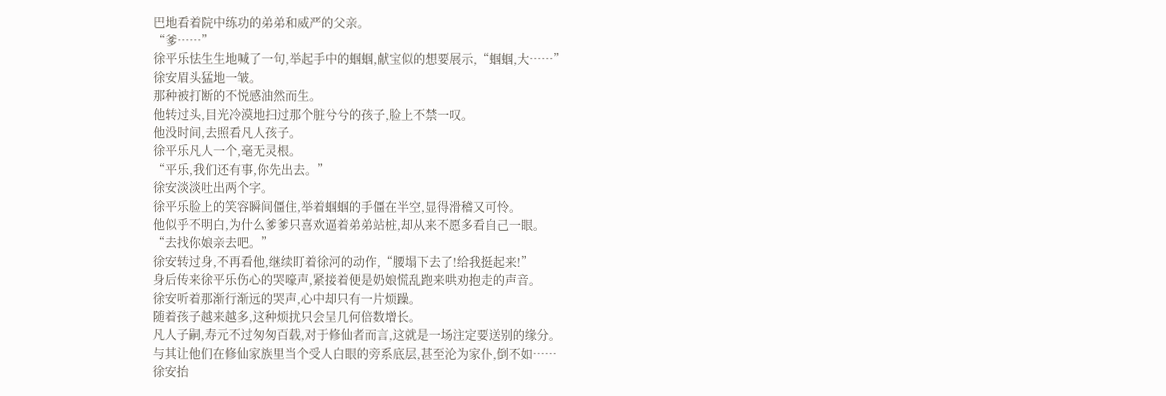巴地看着院中练功的弟弟和威严的父亲。
“爹……”
徐平乐怯生生地喊了一句,举起手中的蝈蝈,献宝似的想要展示,“蝈蝈,大……”
徐安眉头猛地一皱。
那种被打断的不悦感油然而生。
他转过头,目光冷漠地扫过那个脏兮兮的孩子,脸上不禁一叹。
他没时间,去照看凡人孩子。
徐平乐凡人一个,毫无灵根。
“平乐,我们还有事,你先出去。”
徐安淡淡吐出两个字。
徐平乐脸上的笑容瞬间僵住,举着蝈蝈的手僵在半空,显得滑稽又可怜。
他似乎不明白,为什么爹爹只喜欢逼着弟弟站桩,却从来不愿多看自己一眼。
“去找你娘亲去吧。”
徐安转过身,不再看他,继续盯着徐河的动作,“腰塌下去了!给我挺起来!”
身后传来徐平乐伤心的哭嚎声,紧接着便是奶娘慌乱跑来哄劝抱走的声音。
徐安听着那渐行渐远的哭声,心中却只有一片烦躁。
随着孩子越来越多,这种烦扰只会呈几何倍数增长。
凡人子嗣,寿元不过匆匆百载,对于修仙者而言,这就是一场注定要送别的缘分。
与其让他们在修仙家族里当个受人白眼的旁系底层,甚至沦为家仆,倒不如……
徐安抬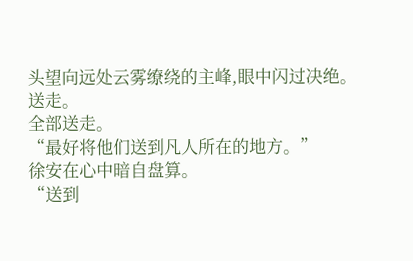头望向远处云雾缭绕的主峰,眼中闪过决绝。
送走。
全部送走。
“最好将他们送到凡人所在的地方。”
徐安在心中暗自盘算。
“送到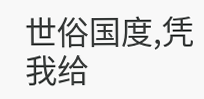世俗国度,凭我给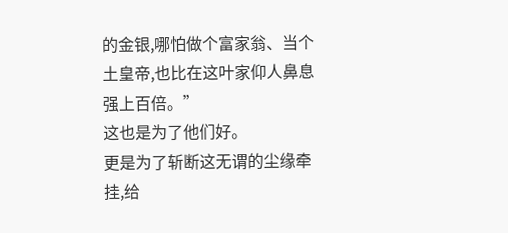的金银,哪怕做个富家翁、当个土皇帝,也比在这叶家仰人鼻息强上百倍。”
这也是为了他们好。
更是为了斩断这无谓的尘缘牵挂,给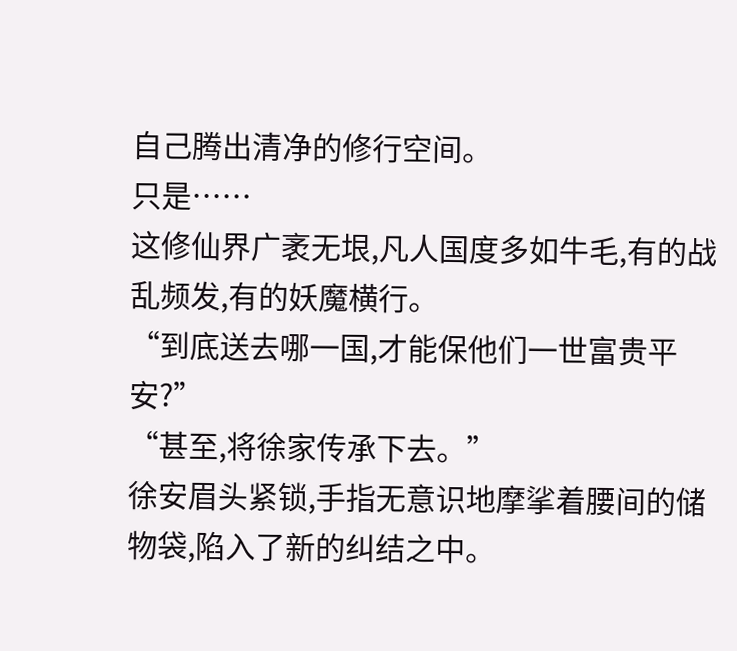自己腾出清净的修行空间。
只是……
这修仙界广袤无垠,凡人国度多如牛毛,有的战乱频发,有的妖魔横行。
“到底送去哪一国,才能保他们一世富贵平安?”
“甚至,将徐家传承下去。”
徐安眉头紧锁,手指无意识地摩挲着腰间的储物袋,陷入了新的纠结之中。